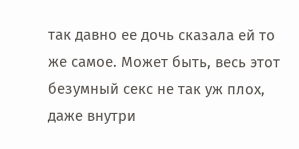так давно ее дочь сказала ей то же самое. Может быть, весь этот безумный секс не так уж плох, даже внутри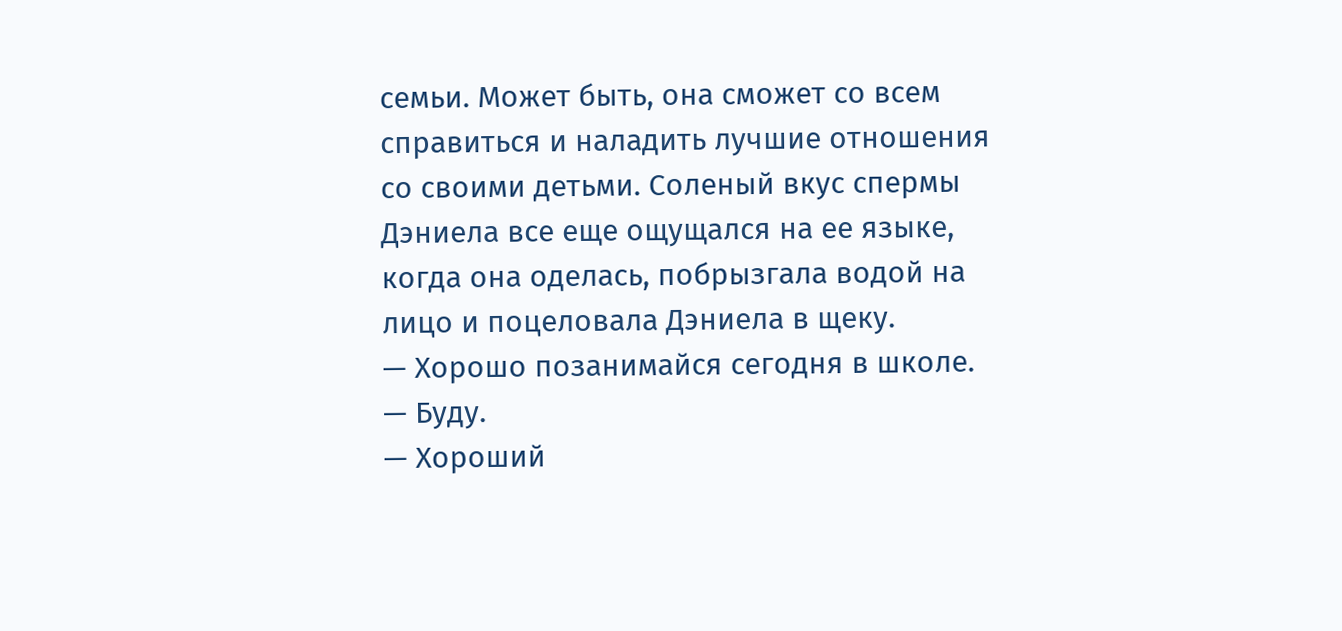семьи. Может быть, она сможет со всем справиться и наладить лучшие отношения со своими детьми. Соленый вкус спермы Дэниела все еще ощущался на ее языке, когда она оделась, побрызгала водой на лицо и поцеловала Дэниела в щеку.
— Хорошо позанимайся сегодня в школе.
— Буду.
— Хороший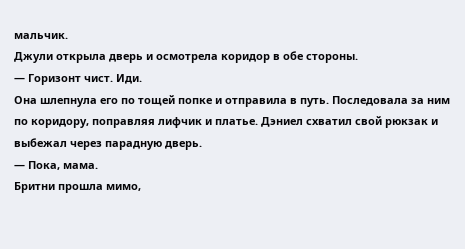мальчик.
Джули открыла дверь и осмотрела коридор в обе стороны.
— Горизонт чист. Иди.
Она шлепнула его по тощей попке и отправила в путь. Последовала за ним по коридору, поправляя лифчик и платье. Дэниел схватил свой рюкзак и выбежал через парадную дверь.
— Пока, мама.
Бритни прошла мимо,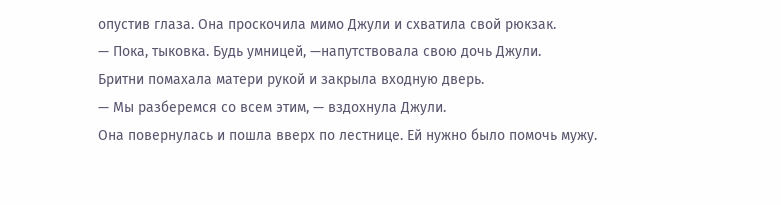опустив глаза. Она проскочила мимо Джули и схватила свой рюкзак.
— Пока, тыковка. Будь умницей, —напутствовала свою дочь Джули.
Бритни помахала матери рукой и закрыла входную дверь.
— Мы разберемся со всем этим, — вздохнула Джули.
Она повернулась и пошла вверх по лестнице. Ей нужно было помочь мужу.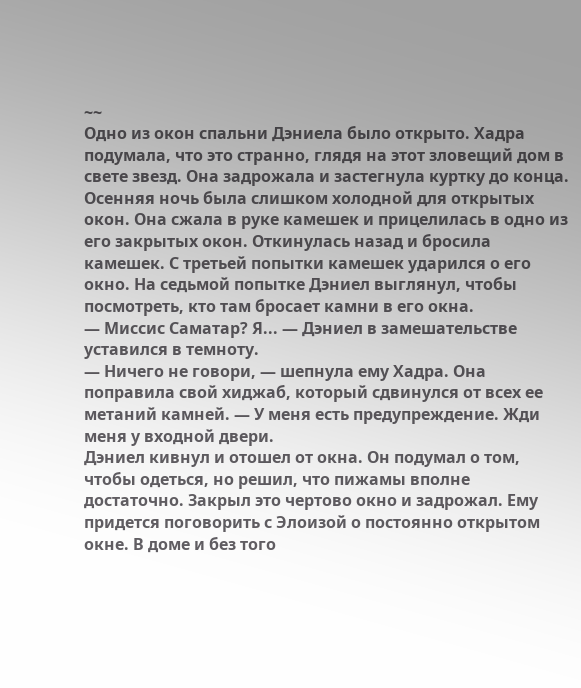~~
Одно из окон спальни Дэниела было открыто. Хадра подумала, что это странно, глядя на этот зловещий дом в свете звезд. Она задрожала и застегнула куртку до конца. Осенняя ночь была слишком холодной для открытых окон. Она сжала в руке камешек и прицелилась в одно из его закрытых окон. Откинулась назад и бросила камешек. С третьей попытки камешек ударился о его окно. На седьмой попытке Дэниел выглянул, чтобы посмотреть, кто там бросает камни в его окна.
— Миссис Саматар? Я... — Дэниел в замешательстве уставился в темноту.
— Ничего не говори, — шепнула ему Хадра. Она поправила свой хиджаб, который сдвинулся от всех ее метаний камней. — У меня есть предупреждение. Жди меня у входной двери.
Дэниел кивнул и отошел от окна. Он подумал о том, чтобы одеться, но решил, что пижамы вполне достаточно. Закрыл это чертово окно и задрожал. Ему придется поговорить с Элоизой о постоянно открытом окне. В доме и без того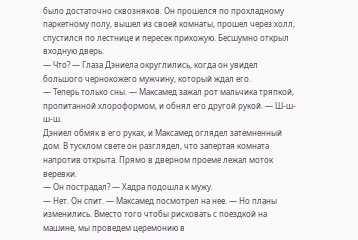было достаточно сквозняков. Он прошелся по прохладному паркетному полу, вышел из своей комнаты, прошел через холл, спустился по лестнице и пересек прихожую. Бесшумно открыл входную дверь.
— Что? — Глаза Дэниела округлились, когда он увидел большого чернокожего мужчину, который ждал его.
— Теперь только сны. — Максамед зажал рот мальчика тряпкой, пропитанной хлороформом, и обнял его другой рукой. — Ш-ш-ш-ш.
Дэниел обмяк в его руках, и Максамед оглядел затемненный дом. В тусклом свете он разглядел, что запертая комната напротив открыта. Прямо в дверном проеме лежал моток веревки.
— Он пострадал? — Хадра подошла к мужу.
— Нет. Он спит. — Максамед посмотрел на нее. — Но планы изменились. Вместо того чтобы рисковать с поездкой на машине, мы проведем церемонию в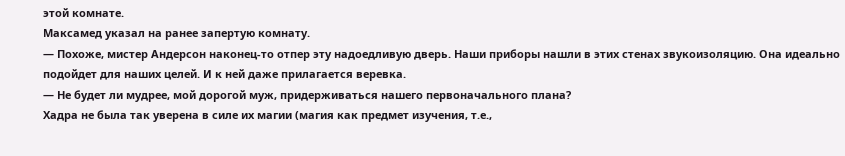этой комнате.
Максамед указал на ранее запертую комнату.
— Похоже, мистер Андерсон наконец-то отпер эту надоедливую дверь. Наши приборы нашли в этих стенах звукоизоляцию. Она идеально подойдет для наших целей. И к ней даже прилагается веревка.
— Не будет ли мудрее, мой дорогой муж, придерживаться нашего первоначального плана?
Хадра не была так уверена в силе их магии (магия как предмет изучения, т.е.,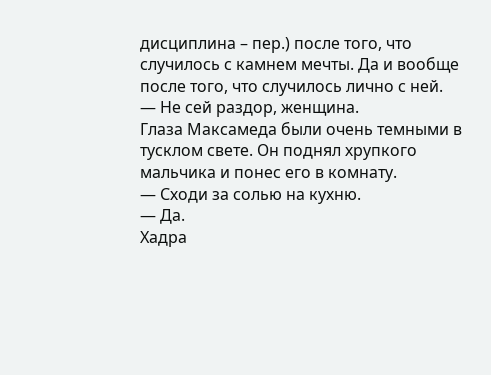дисциплина – пер.) после того, что случилось с камнем мечты. Да и вообще после того, что случилось лично с ней.
— Не сей раздор, женщина.
Глаза Максамеда были очень темными в тусклом свете. Он поднял хрупкого мальчика и понес его в комнату.
— Сходи за солью на кухню.
— Да.
Хадра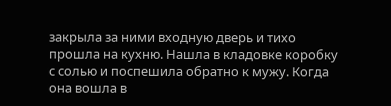закрыла за ними входную дверь и тихо прошла на кухню. Нашла в кладовке коробку с солью и поспешила обратно к мужу. Когда она вошла в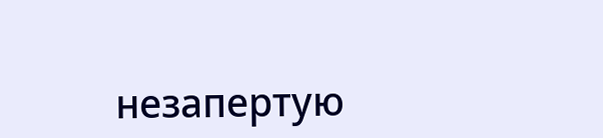незапертую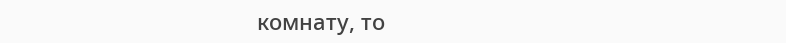комнату, то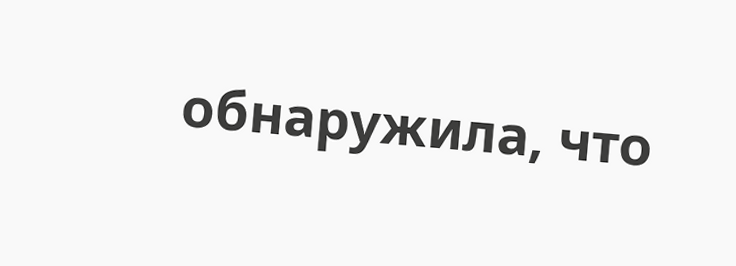обнаружила, что